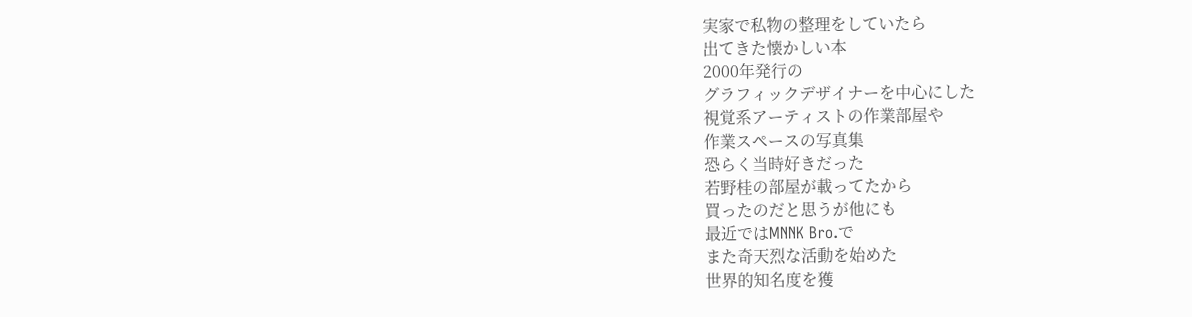実家で私物の整理をしていたら
出てきた懐かしい本
2000年発行の
グラフィックデザイナーを中心にした
視覚系アーティストの作業部屋や
作業スペースの写真集
恐らく当時好きだった
若野桂の部屋が載ってたから
買ったのだと思うが他にも
最近ではMNNK Bro.で
また奇天烈な活動を始めた
世界的知名度を獲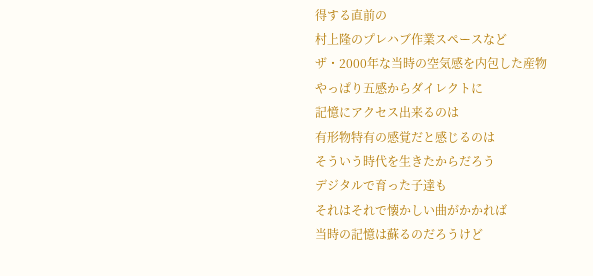得する直前の
村上隆のプレハブ作業スペースなど
ザ・2000年な当時の空気感を内包した産物
やっぱり五感からダイレクトに
記憶にアクセス出来るのは
有形物特有の感覚だと感じるのは
そういう時代を生きたからだろう
デジタルで育った子達も
それはそれで懐かしい曲がかかれば
当時の記憶は蘇るのだろうけど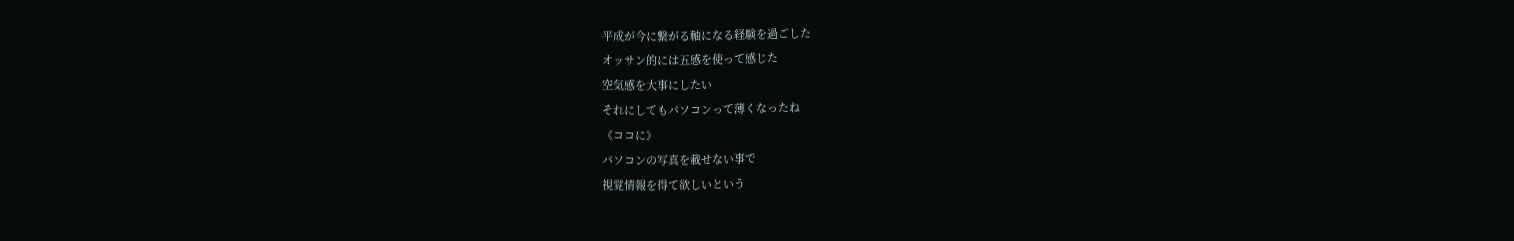平成が今に繋がる軸になる経験を過ごした
オッサン的には五感を使って感じた
空気感を大事にしたい
それにしてもパソコンって薄くなったね
《ココに》
パソコンの写真を載せない事で
視覚情報を得て欲しいという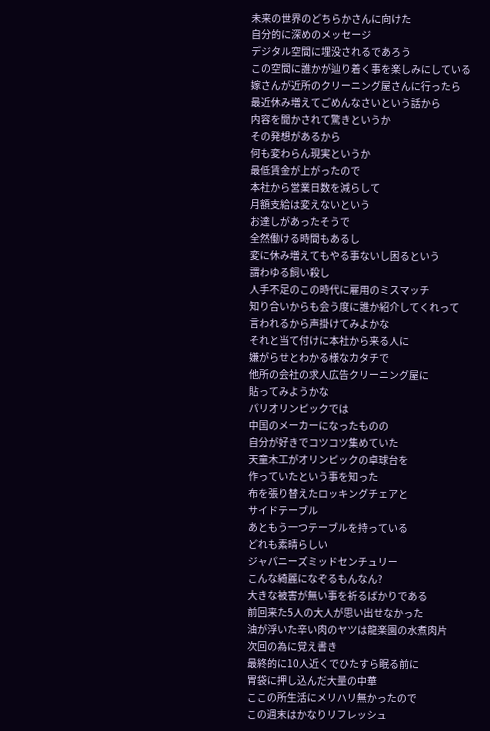未来の世界のどちらかさんに向けた
自分的に深めのメッセージ
デジタル空間に埋没されるであろう
この空間に誰かが辿り着く事を楽しみにしている
嫁さんが近所のクリーニング屋さんに行ったら
最近休み増えてごめんなさいという話から
内容を聞かされて驚きというか
その発想があるから
何も変わらん現実というか
最低賃金が上がったので
本社から営業日数を減らして
月額支給は変えないという
お達しがあったそうで
全然働ける時間もあるし
変に休み増えてもやる事ないし困るという
謂わゆる飼い殺し
人手不足のこの時代に雇用のミスマッチ
知り合いからも会う度に誰か紹介してくれって
言われるから声掛けてみよかな
それと当て付けに本社から来る人に
嫌がらせとわかる様なカタチで
他所の会社の求人広告クリーニング屋に
貼ってみようかな
パリオリンピックでは
中国のメーカーになったものの
自分が好きでコツコツ集めていた
天童木工がオリンピックの卓球台を
作っていたという事を知った
布を張り替えたロッキングチェアと
サイドテーブル
あともう一つテーブルを持っている
どれも素晴らしい
ジャパニーズミッドセンチュリー
こんな綺麗になぞるもんなん?
大きな被害が無い事を祈るばかりである
前回来た5人の大人が思い出せなかった
油が浮いた辛い肉のヤツは龍楽園の水煮肉片
次回の為に覚え書き
最終的に10人近くでひたすら眠る前に
胃袋に押し込んだ大量の中華
ここの所生活にメリハリ無かったので
この週末はかなりリフレッシュ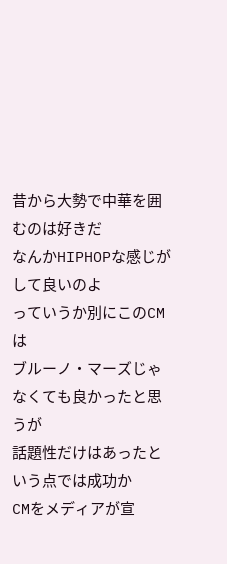昔から大勢で中華を囲むのは好きだ
なんかHIPHOPな感じがして良いのよ
っていうか別にこのCMは
ブルーノ・マーズじゃなくても良かったと思うが
話題性だけはあったという点では成功か
CMをメディアが宣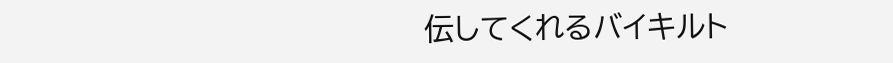伝してくれるバイキルト